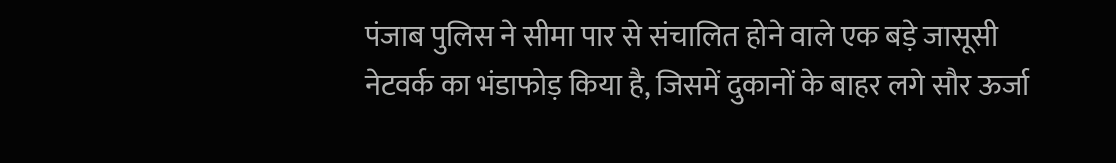पंजाब पुलिस ने सीमा पार से संचालित होने वाले एक बड़े जासूसी नेटवर्क का भंडाफोड़ किया है, जिसमें दुकानों के बाहर लगे सौर ऊर्जा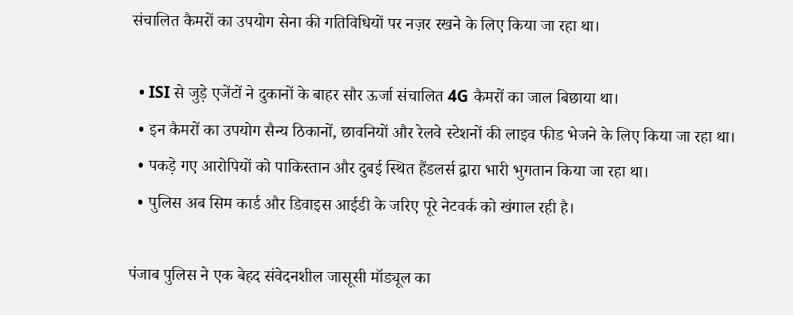संचालित कैमरों का उपयोग सेना की गतिविधियों पर नज़र रखने के लिए किया जा रहा था।

  • ISI से जुड़े एजेंटों ने दुकानों के बाहर सौर ऊर्जा संचालित 4G कैमरों का जाल बिछाया था।
  • इन कैमरों का उपयोग सैन्य ठिकानों, छावनियों और रेलवे स्टेशनों की लाइव फीड भेजने के लिए किया जा रहा था।
  • पकड़े गए आरोपियों को पाकिस्तान और दुबई स्थित हैंडलर्स द्वारा भारी भुगतान किया जा रहा था।
  • पुलिस अब सिम कार्ड और डिवाइस आईडी के जरिए पूरे नेटवर्क को खंगाल रही है।

पंजाब पुलिस ने एक बेहद संवेदनशील जासूसी मॉड्यूल का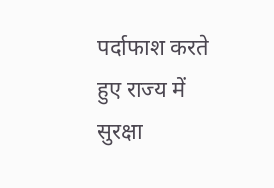पर्दाफाश करते हुए राज्य में सुरक्षा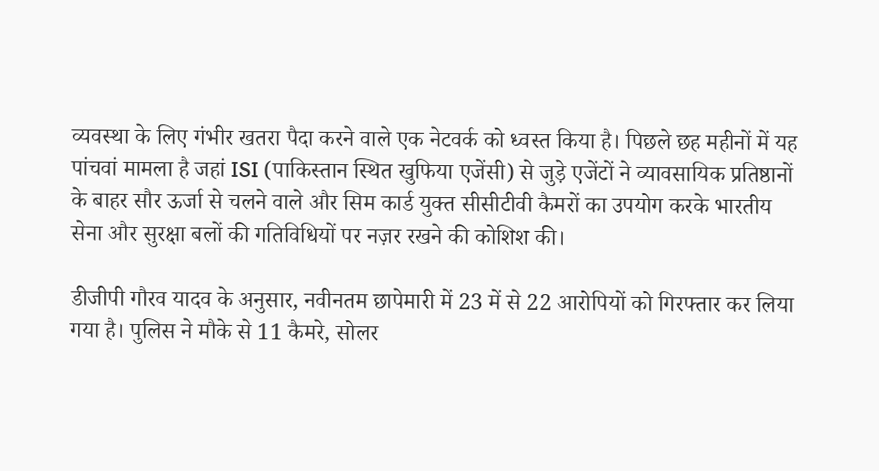व्यवस्था के लिए गंभीर खतरा पैदा करने वाले एक नेटवर्क को ध्वस्त किया है। पिछले छह महीनों में यह पांचवां मामला है जहां ISI (पाकिस्तान स्थित खुफिया एजेंसी) से जुड़े एजेंटों ने व्यावसायिक प्रतिष्ठानों के बाहर सौर ऊर्जा से चलने वाले और सिम कार्ड युक्त सीसीटीवी कैमरों का उपयोग करके भारतीय सेना और सुरक्षा बलों की गतिविधियों पर नज़र रखने की कोशिश की।

डीजीपी गौरव यादव के अनुसार, नवीनतम छापेमारी में 23 में से 22 आरोपियों को गिरफ्तार कर लिया गया है। पुलिस ने मौके से 11 कैमरे, सोलर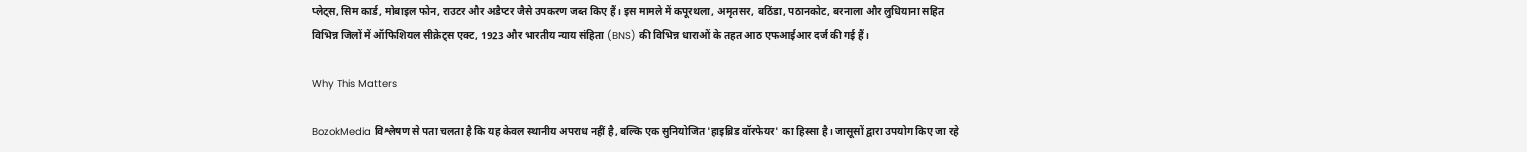प्लेट्स, सिम कार्ड, मोबाइल फोन, राउटर और अडैप्टर जैसे उपकरण जब्त किए हैं। इस मामले में कपूरथला, अमृतसर, बठिंडा, पठानकोट, बरनाला और लुधियाना सहित विभिन्न जिलों में ऑफिशियल सीक्रेट्स एक्ट, 1923 और भारतीय न्याय संहिता (BNS) की विभिन्न धाराओं के तहत आठ एफआईआर दर्ज की गई हैं।

Why This Matters

BozokMedia विश्लेषण से पता चलता है कि यह केवल स्थानीय अपराध नहीं है, बल्कि एक सुनियोजित 'हाइब्रिड वॉरफेयर' का हिस्सा है। जासूसों द्वारा उपयोग किए जा रहे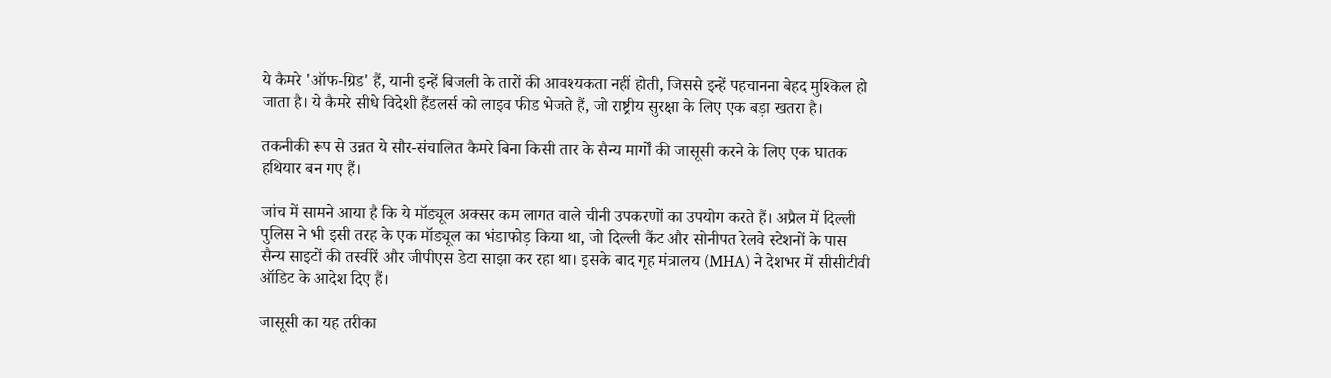ये कैमरे 'ऑफ-ग्रिड' हैं, यानी इन्हें बिजली के तारों की आवश्यकता नहीं होती, जिससे इन्हें पहचानना बेहद मुश्किल हो जाता है। ये कैमरे सीधे विदेशी हैंडलर्स को लाइव फीड भेजते हैं, जो राष्ट्रीय सुरक्षा के लिए एक बड़ा खतरा है।

तकनीकी रूप से उन्नत ये सौर-संचालित कैमरे बिना किसी तार के सैन्य मार्गों की जासूसी करने के लिए एक घातक हथियार बन गए हैं।

जांच में सामने आया है कि ये मॉड्यूल अक्सर कम लागत वाले चीनी उपकरणों का उपयोग करते हैं। अप्रैल में दिल्ली पुलिस ने भी इसी तरह के एक मॉड्यूल का भंडाफोड़ किया था, जो दिल्ली कैंट और सोनीपत रेलवे स्टेशनों के पास सैन्य साइटों की तस्वीरें और जीपीएस डेटा साझा कर रहा था। इसके बाद गृह मंत्रालय (MHA) ने देशभर में सीसीटीवी ऑडिट के आदेश दिए हैं।

जासूसी का यह तरीका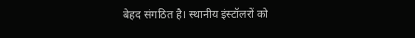बेहद संगठित है। स्थानीय इंस्टॉलरों को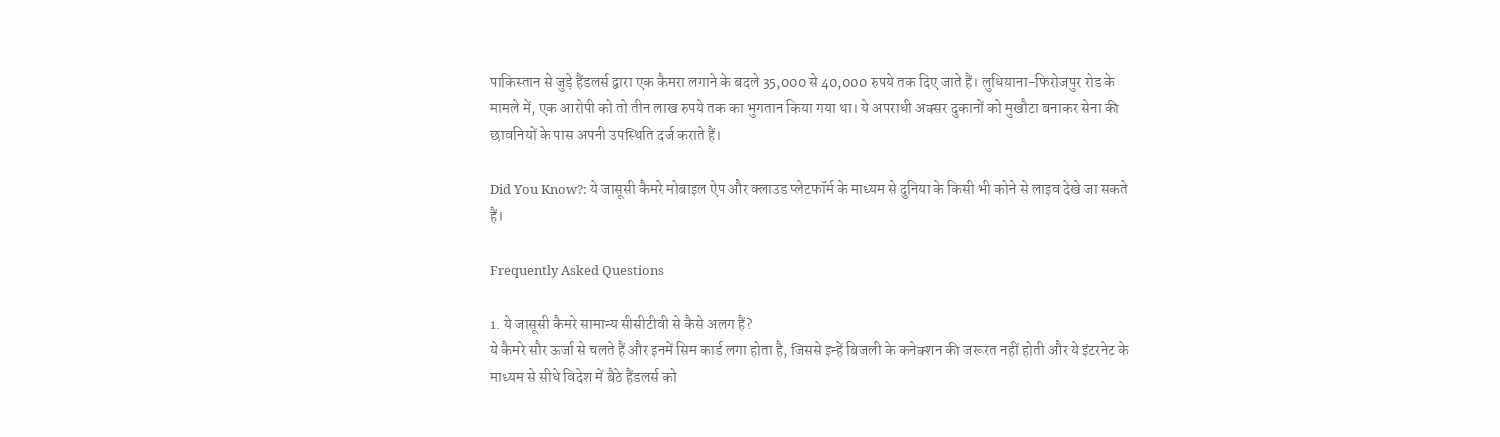पाकिस्तान से जुड़े हैंडलर्स द्वारा एक कैमरा लगाने के बदले 35,000 से 40,000 रुपये तक दिए जाते हैं। लुधियाना-फिरोजपुर रोड के मामले में, एक आरोपी को तो तीन लाख रुपये तक का भुगतान किया गया था। ये अपराधी अक्सर दुकानों को मुखौटा बनाकर सेना की छावनियों के पास अपनी उपस्थिति दर्ज कराते हैं।

Did You Know?: ये जासूसी कैमरे मोबाइल ऐप और क्लाउड प्लेटफॉर्म के माध्यम से दुनिया के किसी भी कोने से लाइव देखे जा सकते हैं।

Frequently Asked Questions

1. ये जासूसी कैमरे सामान्य सीसीटीवी से कैसे अलग हैं?
ये कैमरे सौर ऊर्जा से चलते हैं और इनमें सिम कार्ड लगा होता है, जिससे इन्हें बिजली के कनेक्शन की जरूरत नहीं होती और ये इंटरनेट के माध्यम से सीधे विदेश में बैठे हैंडलर्स को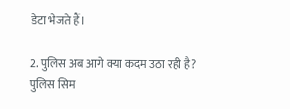डेटा भेजते हैं।

2. पुलिस अब आगे क्या कदम उठा रही है?
पुलिस सिम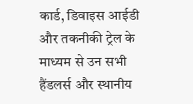कार्ड, डिवाइस आईडी और तकनीकी ट्रेल के माध्यम से उन सभी हैंडलर्स और स्थानीय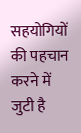सहयोगियों की पहचान करने में जुटी है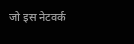जो इस नेटवर्क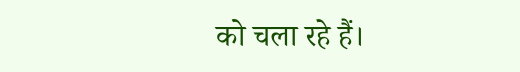को चला रहे हैं।